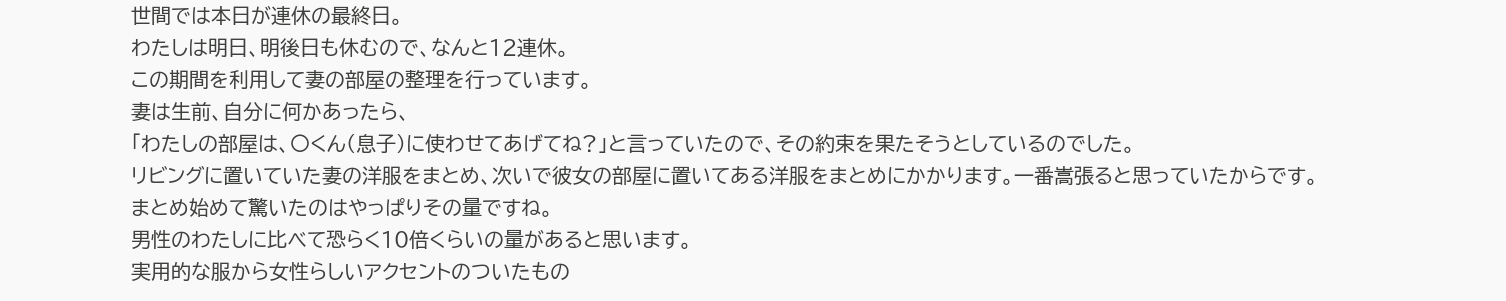世間では本日が連休の最終日。
わたしは明日、明後日も休むので、なんと12連休。
この期間を利用して妻の部屋の整理を行っています。
妻は生前、自分に何かあったら、
「わたしの部屋は、〇くん(息子)に使わせてあげてね?」と言っていたので、その約束を果たそうとしているのでした。
リビングに置いていた妻の洋服をまとめ、次いで彼女の部屋に置いてある洋服をまとめにかかります。一番嵩張ると思っていたからです。
まとめ始めて驚いたのはやっぱりその量ですね。
男性のわたしに比べて恐らく10倍くらいの量があると思います。
実用的な服から女性らしいアクセントのついたもの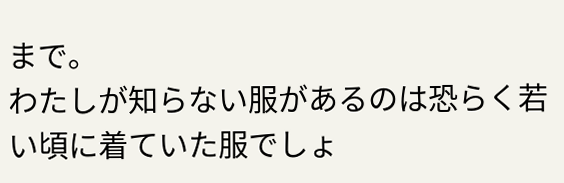まで。
わたしが知らない服があるのは恐らく若い頃に着ていた服でしょ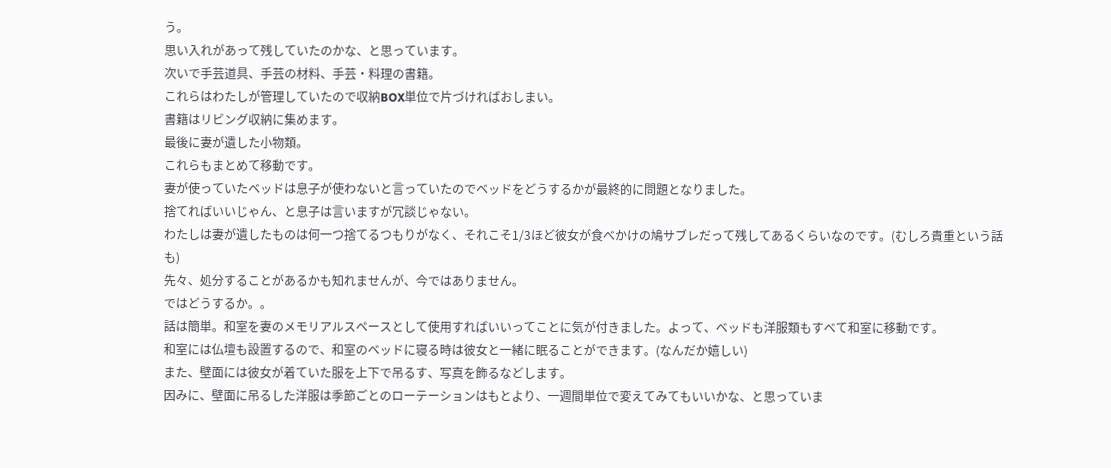う。
思い入れがあって残していたのかな、と思っています。
次いで手芸道具、手芸の材料、手芸・料理の書籍。
これらはわたしが管理していたので収納BOX単位で片づければおしまい。
書籍はリビング収納に集めます。
最後に妻が遺した小物類。
これらもまとめて移動です。
妻が使っていたベッドは息子が使わないと言っていたのでベッドをどうするかが最終的に問題となりました。
捨てればいいじゃん、と息子は言いますが冗談じゃない。
わたしは妻が遺したものは何一つ捨てるつもりがなく、それこそ1/3ほど彼女が食べかけの鳩サブレだって残してあるくらいなのです。(むしろ貴重という話も)
先々、処分することがあるかも知れませんが、今ではありません。
ではどうするか。。
話は簡単。和室を妻のメモリアルスペースとして使用すればいいってことに気が付きました。よって、ベッドも洋服類もすべて和室に移動です。
和室には仏壇も設置するので、和室のベッドに寝る時は彼女と一緒に眠ることができます。(なんだか嬉しい)
また、壁面には彼女が着ていた服を上下で吊るす、写真を飾るなどします。
因みに、壁面に吊るした洋服は季節ごとのローテーションはもとより、一週間単位で変えてみてもいいかな、と思っていま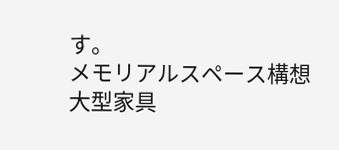す。
メモリアルスペース構想
大型家具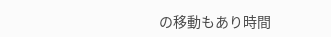の移動もあり時間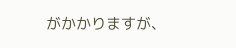がかかりますが、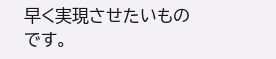早く実現させたいものです。